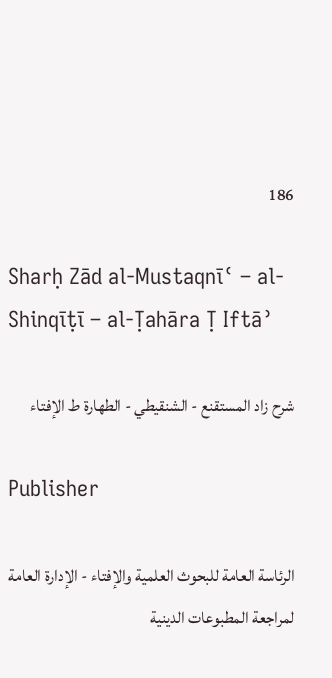186

Sharḥ Zād al-Mustaqnīʿ – al-Shinqīṭī – al-Ṭahāra Ṭ Iftāʾ

شرح زاد المستقنع - الشنقيطي - الطهارة ط الإفتاء

Publisher

الرئاسة العامة للبحوث العلمية والإفتاء - الإدارة العامة لمراجعة المطبوعات الدينية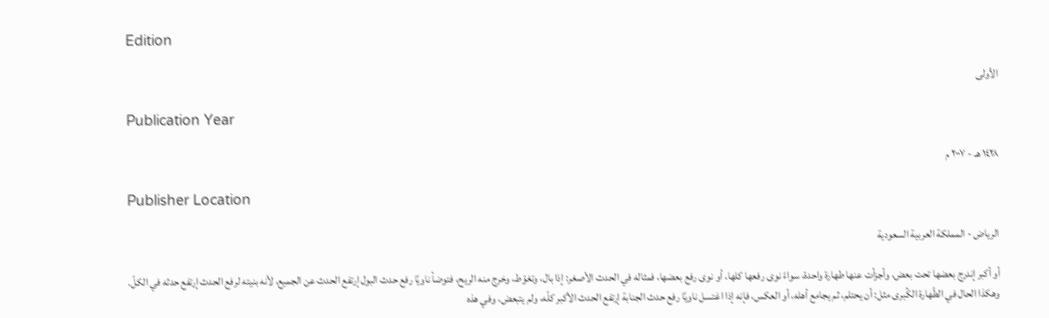Edition

الأولى

Publication Year

١٤٢٨ هـ - ٢٠٠٧ م

Publisher Location

الرياض - المملكة العربية السعودية

أو أكبر إندرج بعضها تحت بعض، وأجزأت عنها طهارة واحدة، سواءً نوى رفعها كلها، أو نوى رفع بعضها، فمثاله في الحدث الأصغر: إذا بال، وتغوّط، وخرج منه الريح، فتوضأ ناويًا رفع حدث البول إرتفع الحدث عن الجميع، لأنه بنيته لرفع الحدث إرتفع حدثه في الكلّ.
وهكذا الحال في الطّهارة الكُبرى مثل: أن يحتلم، ثم يجامع أهله، أو العكس، فإنه إذا اغتسل ناويًا رفع حدث الجنابة إرتفع الحدث الأكبر كلّه، ولم يتبعض، وفي هذه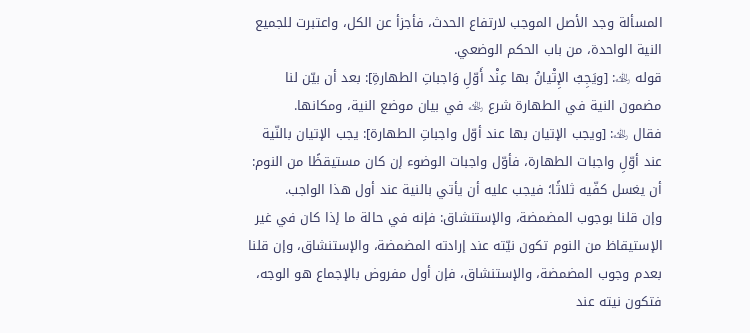المسألة وجد الأصل الموجب لارتفاع الحدث، فأجزأ عن الكل، واعتبرت للجميع النية الواحدة، من باب الحكم الوضعي.
قوله ﵀: [ويَجِبُ الإِتْيانُ بها عِنْد أَوّلِ وَاجباتِ الطهارةِ]: بعد أن بيّن لنا مضمون النية في الطهارة شرع ﵀ في بيان موضع النية، ومكانها.
فقال ﵀: [ويجب الإتيان بها عند أوّل واجباتِ الطهارة]: يجب الإتيان بالنّية عند أوّلِ واجبات الطهارة، فأوّل واجبات الوضوء إن كان مستيقظًا من النوم: أن يغسل كفّيه ثلاثًا؛ فيجب عليه أن يأتي بالنية عند أول هذا الواجب.
وإن قلنا بوجوب المضمضة، والإستنشاق: فإنه في حالة ما إذا كان في غير الإستيقاظ من النوم تكون نيّته عند إرادته المضمضة، والإستنشاق، وإن قلنا بعدم وجوب المضمضة، والإستنشاق، فإن أول مفروض بالإجماع هو الوجه، فتكون نيته عند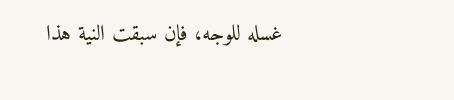غسله للوجه، فإن سبقت النية هذا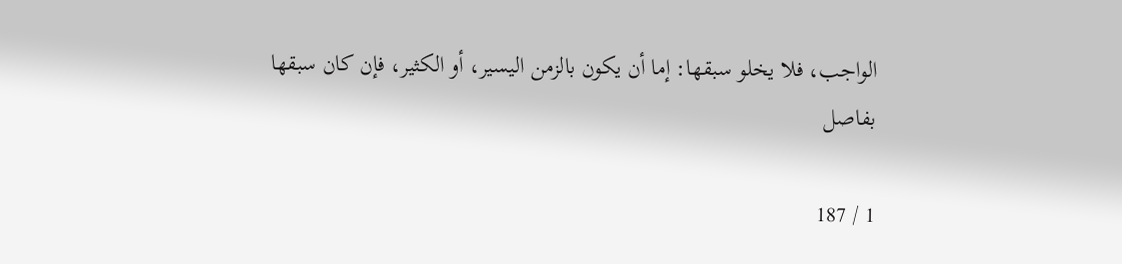الواجب، فلا يخلو سبقها: إما أن يكون بالزمن اليسير، أو الكثير، فإن كان سبقها بفاصل

1 / 187